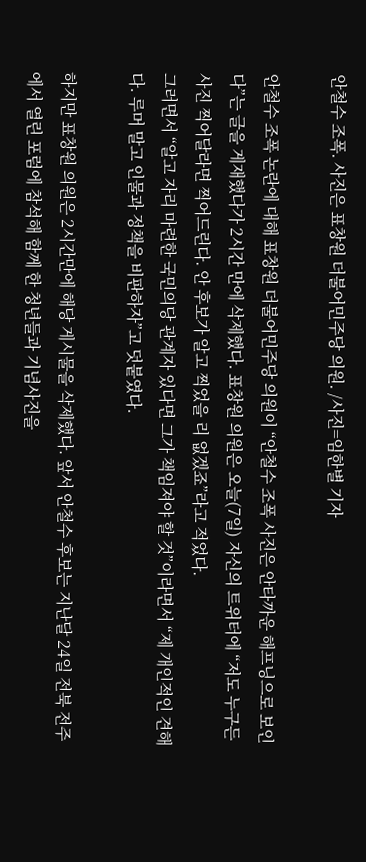안철수 조폭. 사진은 표창원 더불어민주당 의원. /사진=임한별 기자

안철수 조폭 논란에 대해 표창원 더불어민주당 의원이 “안철수 조폭 사진은 안타까운 해프닝으로 보인다”는 글을 게재했다가 2시간 만에 삭제했다. 표창원 의원은 오늘(7일) 자신의 트위터에 “저도 누구든 사진 찍어달라면 찍어드린다. 안 후보가 알고 찍었을 리 없겠죠”라고 적었다.
그러면서 “알고 자리 마련한 국민의당 관계자 있다면 그가 책임져야 할 것”이라면서 “제 개인적인 견해다. 루머 말고 인물과 정책을 비판하자”고 덧붙였다.

하지만 표창원 의원은 2시간만에 해당 게시물을 삭제했다. 앞서 안철수 후보는 지난달 24일 전북 전주에서 열린 포럼에 참석해 함께 한 청년들과 기념사진을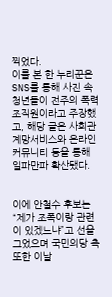찍었다.
이를 본 한 누리꾼은 SNS를 통해 사진 속 청년들이 전주의 폭력 조직원이라고 주장했고, 해당 글은 사회관계망서비스와 온라인 커뮤니티 등을 통해 일파만파 확산됐다.


이에 안철수 후보는 “제가 조폭이랑 관련이 있겠느냐”고 선을 그었으며 국민의당 측 또한 이날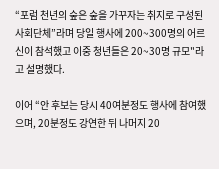“포럼 천년의 숲은 숲을 가꾸자는 취지로 구성된 사회단체”라며 당일 행사에 200~300명의 어르신이 참석했고 이중 청년들은 20~30명 규모"라고 설명했다.

이어 “안 후보는 당시 40여분정도 행사에 참여했으며, 20분정도 강연한 뒤 나머지 20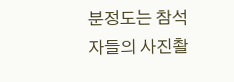분정도는 참석자들의 사진촬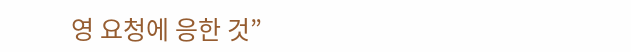영 요청에 응한 것”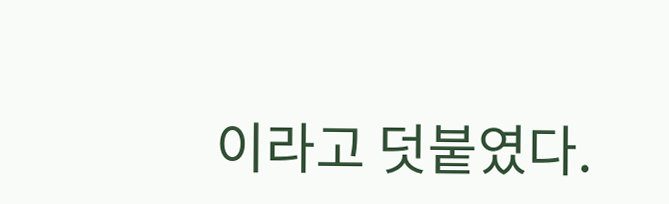이라고 덧붙였다.